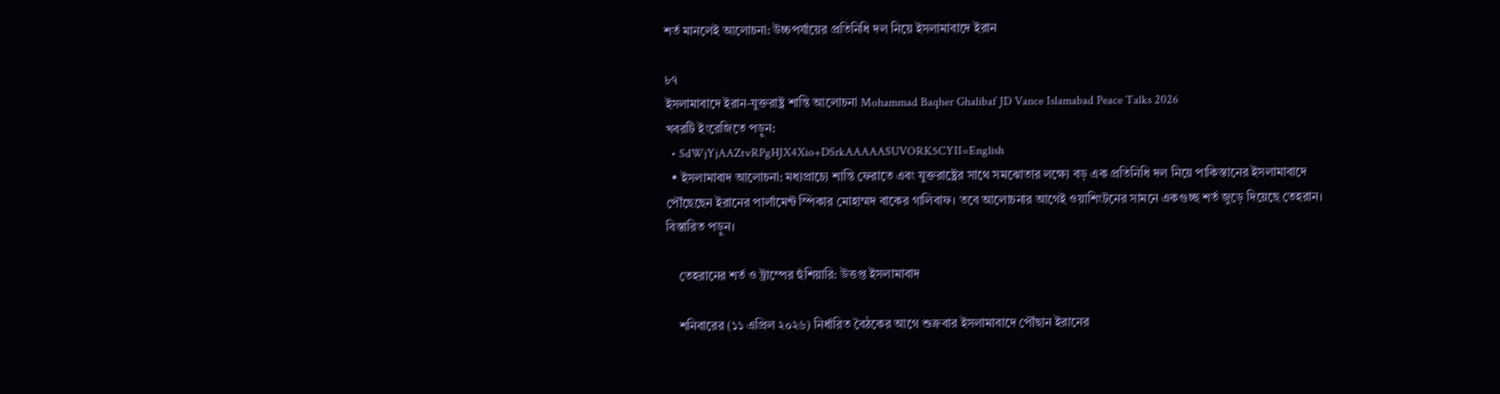শর্ত মানলেই আলোচনা: উচ্চপর্যায়ের প্রতিনিধি দল নিয়ে ইসলামাবাদে ইরান

৮৭
ইসলামাবাদে ইরান-যুক্তরাষ্ট্র শান্তি আলোচনা Mohammad Baqher Ghalibaf JD Vance Islamabad Peace Talks 2026
খবরটি ইংরেজিতে পড়ুন:
  • SdWjYjAAZtvRPgHJX4Xio+DSrkAAAAASUVORK5CYII=English
  • ইসলামাবাদ আলোচনা: মধ্যপ্রাচ্যে শান্তি ফেরাতে এবং যুক্তরাষ্ট্রের সাথে সমঝোতার লক্ষ্যে বড় এক প্রতিনিধি দল নিয়ে পাকিস্তানের ইসলামাবাদে পৌঁছেছেন ইরানের পার্লামেন্ট স্পিকার মোহাম্মদ বাকের গালিবাফ। তবে আলোচনার আগেই ওয়াশিংটনের সামনে একগুচ্ছ শর্ত জুড়ে দিয়েছে তেহরান। বিস্তারিত পড়ুন।

    তেহরানের শর্ত ও ট্রাম্পের হুঁশিয়ারি: উত্তপ্ত ইসলামাবাদ

    শনিবারের (১১ এপ্রিল ২০২৬) নির্ধারিত বৈঠকের আগে শুক্রবার ইসলামাবাদে পৌঁছান ইরানের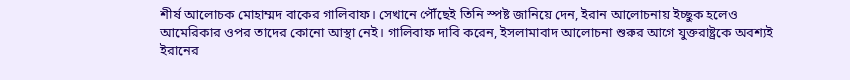শীর্ষ আলোচক মোহাম্মদ বাকের গালিবাফ। সেখানে পৌঁছেই তিনি স্পষ্ট জানিয়ে দেন, ইরান আলোচনায় ইচ্ছুক হলেও আমেরিকার ওপর তাদের কোনো আস্থা নেই। গালিবাফ দাবি করেন, ইসলামাবাদ আলোচনা শুরুর আগে যুক্তরাষ্ট্রকে অবশ্যই ইরানের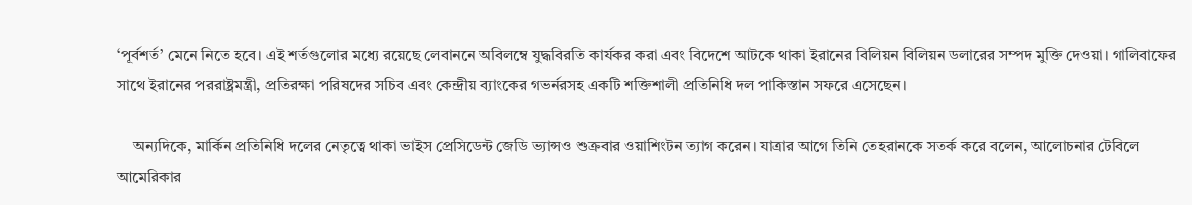‘পূর্বশর্ত’ মেনে নিতে হবে। এই শর্তগুলোর মধ্যে রয়েছে লেবাননে অবিলম্বে যুদ্ধবিরতি কার্যকর করা এবং বিদেশে আটকে থাকা ইরানের বিলিয়ন বিলিয়ন ডলারের সম্পদ মুক্তি দেওয়া। গালিবাফের সাথে ইরানের পররাষ্ট্রমন্ত্রী, প্রতিরক্ষা পরিষদের সচিব এবং কেন্দ্রীয় ব্যাংকের গভর্নরসহ একটি শক্তিশালী প্রতিনিধি দল পাকিস্তান সফরে এসেছেন।

    অন্যদিকে, মার্কিন প্রতিনিধি দলের নেতৃত্বে থাকা ভাইস প্রেসিডেন্ট জেডি ভ্যান্সও শুক্রবার ওয়াশিংটন ত্যাগ করেন। যাত্রার আগে তিনি তেহরানকে সতর্ক করে বলেন, আলোচনার টেবিলে আমেরিকার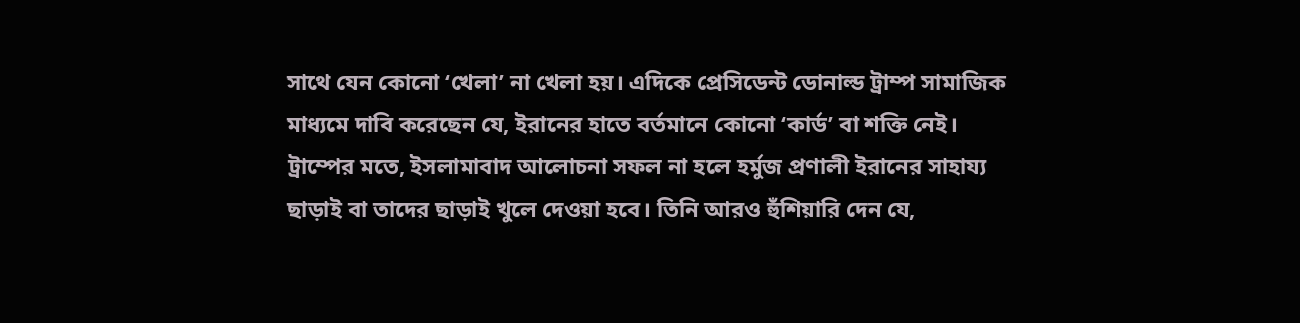সাথে যেন কোনো ‘খেলা’ না খেলা হয়। এদিকে প্রেসিডেন্ট ডোনাল্ড ট্রাম্প সামাজিক মাধ্যমে দাবি করেছেন যে, ইরানের হাতে বর্তমানে কোনো ‘কার্ড’ বা শক্তি নেই। ট্রাম্পের মতে, ইসলামাবাদ আলোচনা সফল না হলে হর্মুজ প্রণালী ইরানের সাহায্য ছাড়াই বা তাদের ছাড়াই খুলে দেওয়া হবে। তিনি আরও হুঁশিয়ারি দেন যে,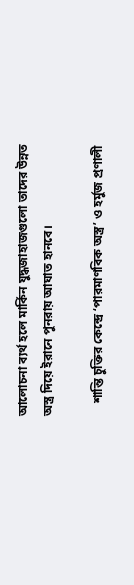আলোচনা ব্যর্থ হলে মার্কিন যুদ্ধজাহাজগুলো তাদের উন্নত অস্ত্র দিয়ে ইরানে পুনরায় আঘাত হানবে।

    শান্তি চুক্তির কেন্দ্রে ‘পারমাণবিক অস্ত্র’ ও হর্মুজ প্রণালী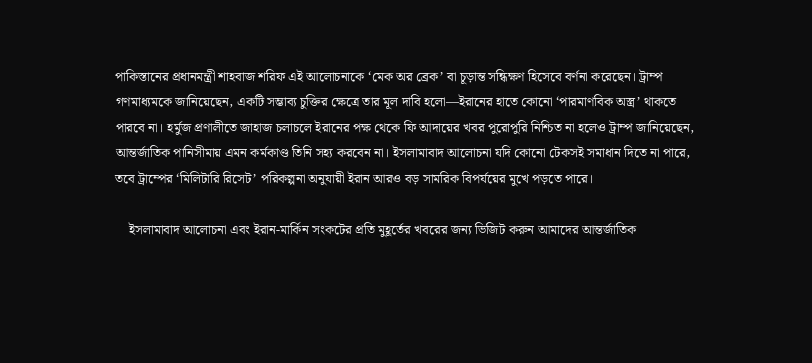পাকিস্তানের প্রধানমন্ত্রী শাহবাজ শরিফ এই আলোচনাকে ‘মেক অর ব্রেক’ বা চূড়ান্ত সন্ধিক্ষণ হিসেবে বর্ণনা করেছেন। ট্রাম্প গণমাধ্যমকে জানিয়েছেন, একটি সম্ভাব্য চুক্তির ক্ষেত্রে তার মূল দাবি হলো—ইরানের হাতে কোনো ‘পারমাণবিক অস্ত্র’ থাকতে পারবে না। হর্মুজ প্রণালীতে জাহাজ চলাচলে ইরানের পক্ষ থেকে ফি আদায়ের খবর পুরোপুরি নিশ্চিত না হলেও ট্রাম্প জানিয়েছেন, আন্তর্জাতিক পানিসীমায় এমন কর্মকাণ্ড তিনি সহ্য করবেন না। ইসলামাবাদ আলোচনা যদি কোনো টেকসই সমাধান দিতে না পারে, তবে ট্রাম্পের ‘মিলিটারি রিসেট’ পরিকল্পনা অনুযায়ী ইরান আরও বড় সামরিক বিপর্যয়ের মুখে পড়তে পারে।

    ইসলামাবাদ আলোচনা এবং ইরান-মার্কিন সংকটের প্রতি মুহূর্তের খবরের জন্য ভিজিট করুন আমাদের আন্তর্জাতিক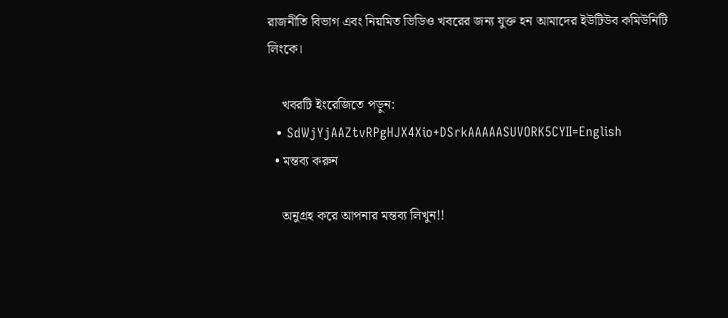রাজনীতি বিভাগ এবং নিয়মিত ভিডিও খবরের জন্য যুক্ত হন আমাদের ইউটিউব কমিউনিটি লিংকে।

    খবরটি ইংরেজিতে পড়ুন:
  • SdWjYjAAZtvRPgHJX4Xio+DSrkAAAAASUVORK5CYII=English
  • মন্তব্য করুন

    অনুগ্রহ করে আপনার মন্তব্য লিখুন!!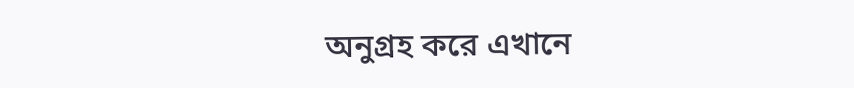অনুগ্রহ করে এখানে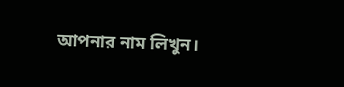আপনার নাম লিখুন।